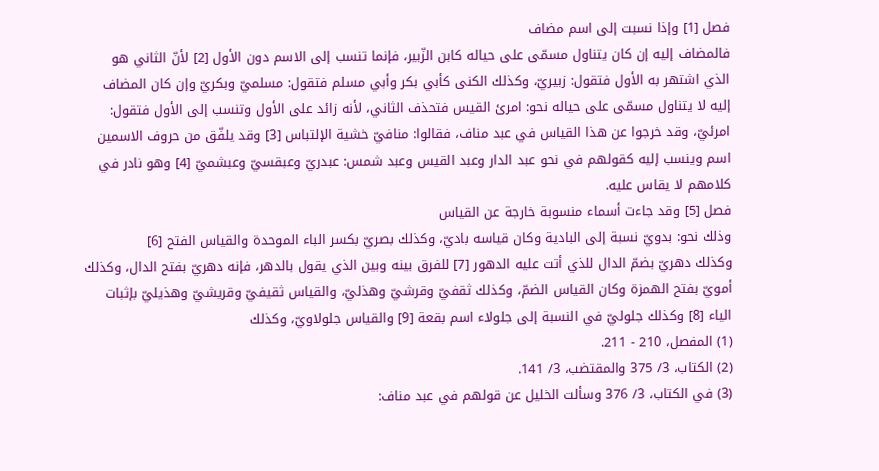فصل [1] وإذا نسبت إلى اسم مضاف
فالمضاف إليه إن كان يتناول مسمّى على حياله كابن الزّبير، فإنما تنسب إلى الاسم دون الأول [2] لأنّ الثاني هو الذي اشتهر به الأول فتقول: زبيريّ، وكذلك الكنى كأبي بكر وأبي مسلم فتقول: مسلميّ وبكريّ وإن كان المضاف إليه لا يتناول مسمّى على حياله نحو: امرئ القيس فتحذف الثاني، لأنه زائد على الأول وتنسب إلى الأول فتقول: امرئيّ، وقد خرجوا عن هذا القياس في عبد مناف، فقالوا: منافيّ خشية الإلتباس [3] وقد يلفّق من حروف الاسمين اسم وينسب إليه كقولهم في نحو عبد الدار وعبد القيس وعبد شمس: عبدريّ وعبقسيّ وعبشميّ [4] وهو نادر في كلامهم لا يقاس عليه.
فصل [5] وقد جاءت أسماء منسوبة خارجة عن القياس
وذلك نحو: بدويّ نسبة إلى البادية وكان قياسه باديّ، وكذلك بصريّ بكسر الباء الموحدة والقياس الفتح [6]
وكذلك دهريّ بضمّ الدال للذي أتت عليه الدهور [7] للفرق بينه وبين الذي يقول بالدهر، فإنه دهريّ بفتح الدال، وكذلك أمويّ بفتح الهمزة وكان القياس الضمّ، وكذلك ثقفيّ وقرشيّ وهذليّ، والقياس ثقيفيّ وقريشيّ وهذيليّ بإثبات الياء [8] وكذلك جلوليّ في النسبة إلى جلولاء اسم بقعة [9] والقياس جلولاويّ، وكذلك
(1) المفصل، 210 - 211.
(2) الكتاب، 3/ 375 والمقتضب، 3/ 141.
(3) في الكتاب، 3/ 376 وسألت الخليل عن قولهم في عبد مناف: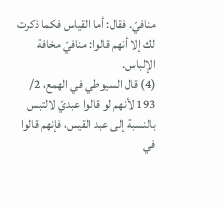منافيّ. فقال: أما القياس فكما ذكرت لك إلا أنهم قالوا: منافيّ مخافة الإلباس.
(4) قال السيوطي في الهمع، 2/ 193 لأنهم لو قالوا عبديّ لالتبس بالنسبة إلى عبد القيس، فإنهم قالوا في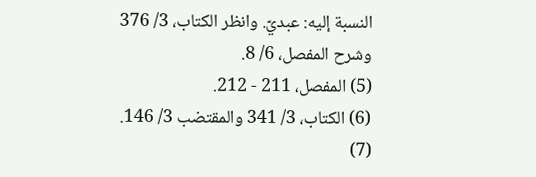النسبة إليه: عبديّ. وانظر الكتاب، 3/ 376 وشرح المفصل، 6/ 8.
(5) المفصل، 211 - 212.
(6) الكتاب، 3/ 341 والمقتضب 3/ 146.
(7)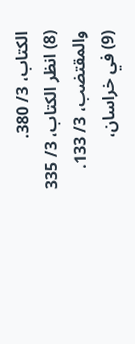الكتاب، 3/ 380.
(8) انظر الكتاب، 3/ 335 والمقتضب، 3/ 133.
(9) في خراسان،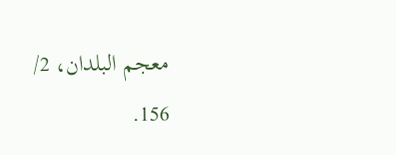معجم البلدان، 2/ 156.